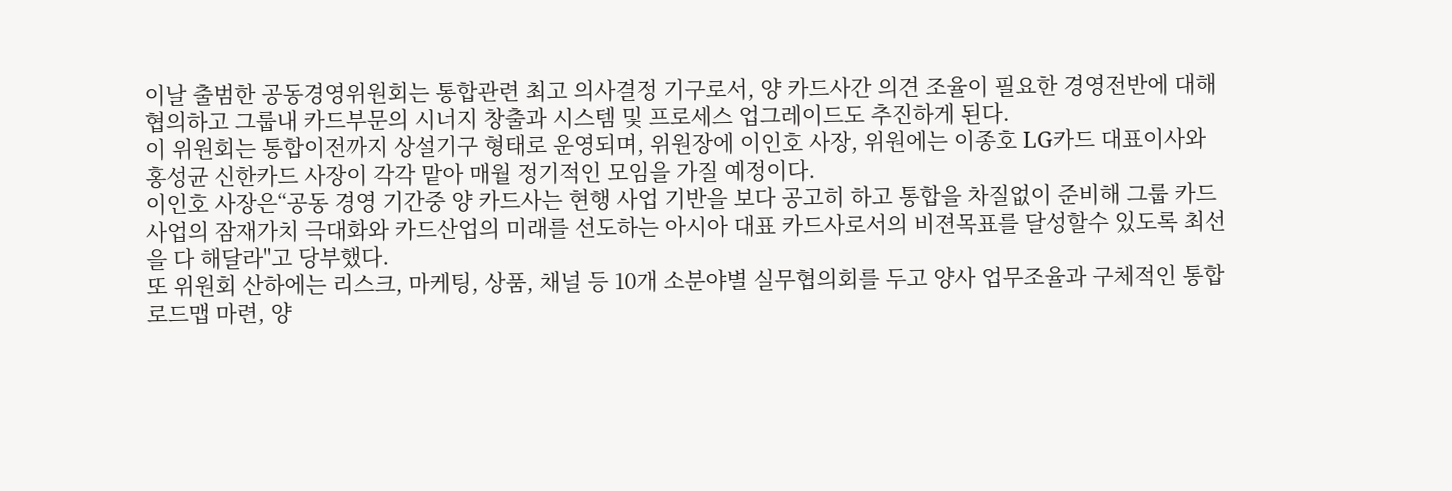이날 출범한 공동경영위원회는 통합관련 최고 의사결정 기구로서, 양 카드사간 의견 조율이 필요한 경영전반에 대해 협의하고 그룹내 카드부문의 시너지 창출과 시스템 및 프로세스 업그레이드도 추진하게 된다.
이 위원회는 통합이전까지 상설기구 형태로 운영되며, 위원장에 이인호 사장, 위원에는 이종호 LG카드 대표이사와 홍성균 신한카드 사장이 각각 맡아 매월 정기적인 모임을 가질 예정이다.
이인호 사장은“공동 경영 기간중 양 카드사는 현행 사업 기반을 보다 공고히 하고 통합을 차질없이 준비해 그룹 카드사업의 잠재가치 극대화와 카드산업의 미래를 선도하는 아시아 대표 카드사로서의 비젼목표를 달성할수 있도록 최선을 다 해달라"고 당부했다.
또 위원회 산하에는 리스크, 마케팅, 상품, 채널 등 10개 소분야별 실무협의회를 두고 양사 업무조율과 구체적인 통합 로드맵 마련, 양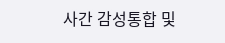사간 감성통합 및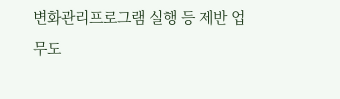변화관리프로그램 실행 등 제반 업무도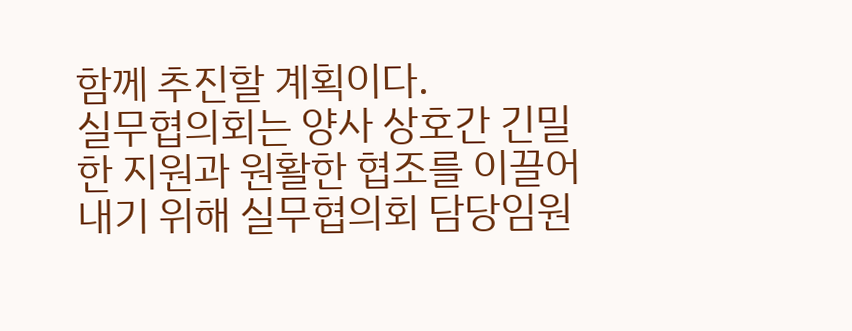함께 추진할 계획이다.
실무협의회는 양사 상호간 긴밀한 지원과 원활한 협조를 이끌어 내기 위해 실무협의회 담당임원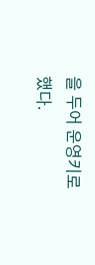을 두어 운영키로 했다.